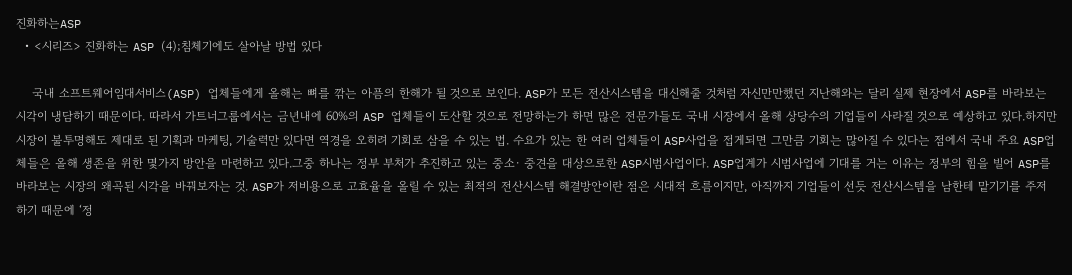진화하는ASP
  • <시리즈> 진화하는 ASP (4);침체기에도 살아날 방법 있다

    국내 소프트웨어임대서비스(ASP) 업체들에게 올해는 뼈를 깎는 아픔의 한해가 될 것으로 보인다. ASP가 모든 전산시스템을 대신해줄 것처럼 자신만만했던 지난해와는 달리 실제 현장에서 ASP를 바라보는 시각이 냉담하기 때문이다. 따라서 가트너그룹에서는 금년내에 60%의 ASP 업체들이 도산할 것으로 전망하는가 하면 많은 전문가들도 국내 시장에서 올해 상당수의 기업들이 사라질 것으로 예상하고 있다.하지만 시장이 불투명해도 제대로 된 기획과 마케팅, 기술력만 있다면 역경을 오히려 기회로 삼을 수 있는 법. 수요가 있는 한 여러 업체들이 ASP사업을 접게되면 그만큼 기회는 많아질 수 있다는 점에서 국내 주요 ASP업체들은 올해 생존을 위한 몇가지 방안을 마련하고 있다.그중 하나는 정부 부처가 추진하고 있는 중소· 중견을 대상으로한 ASP시범사업이다. ASP업계가 시범사업에 기대를 거는 이유는 정부의 힘을 빌어 ASP를 바라보는 시장의 왜곡된 시각을 바꿔보자는 것. ASP가 저비용으로 고효율을 올릴 수 있는 최적의 전산시스템 해결방안이란 점은 시대적 흐름이지만, 아직까지 기업들이 선듯 전산시스템을 남한테 맡기기를 주저하기 때문에 ‘정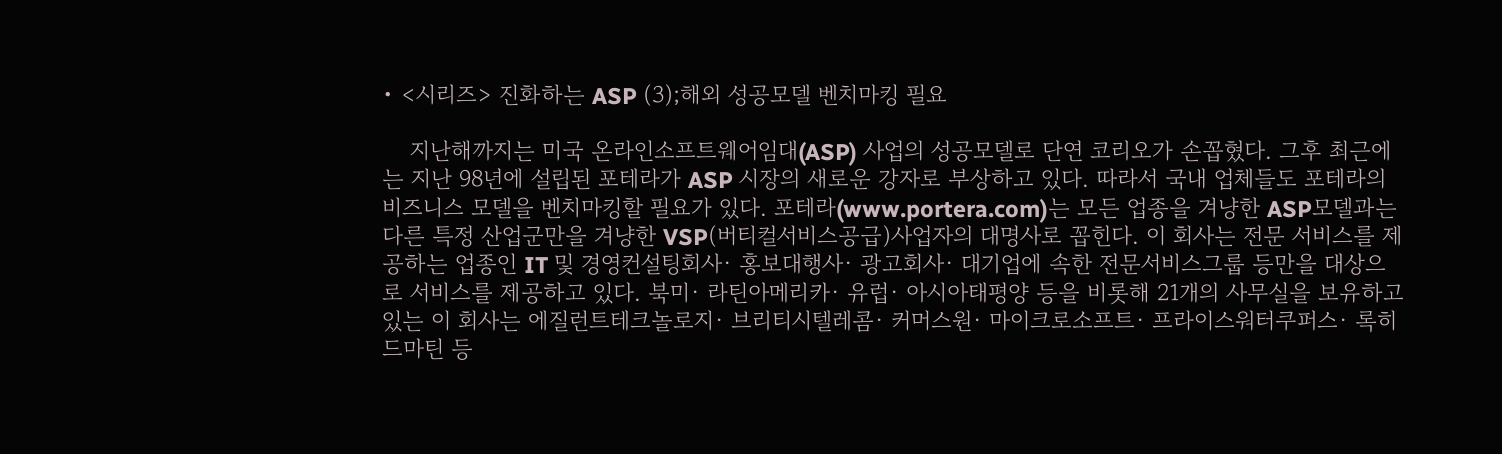• <시리즈> 진화하는 ASP (3);해외 성공모델 벤치마킹 필요

    지난해까지는 미국 온라인소프트웨어임대(ASP) 사업의 성공모델로 단연 코리오가 손꼽혔다. 그후 최근에는 지난 98년에 설립된 포테라가 ASP 시장의 새로운 강자로 부상하고 있다. 따라서 국내 업체들도 포테라의 비즈니스 모델을 벤치마킹할 필요가 있다. 포테라(www.portera.com)는 모든 업종을 겨냥한 ASP모델과는 다른 특정 산업군만을 겨냥한 VSP(버티컬서비스공급)사업자의 대명사로 꼽힌다. 이 회사는 전문 서비스를 제공하는 업종인 IT 및 경영컨설팅회사· 홍보대행사· 광고회사· 대기업에 속한 전문서비스그룹 등만을 대상으로 서비스를 제공하고 있다. 북미· 라틴아메리카· 유럽· 아시아태평양 등을 비롯해 21개의 사무실을 보유하고 있는 이 회사는 에질런트테크놀로지· 브리티시텔레콤· 커머스원· 마이크로소프트· 프라이스워터쿠퍼스· 록히드마틴 등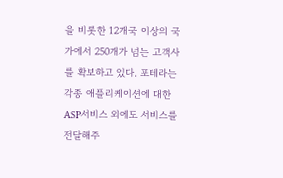을 비롯한 12개국 이상의 국가에서 250개가 넘는 고객사를 확보하고 있다. 포테라는 각종 애플리케이션에 대한 ASP서비스 외에도 서비스를 전달해주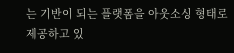는 기반이 되는 플랫폼을 아웃소싱 형태로 제공하고 있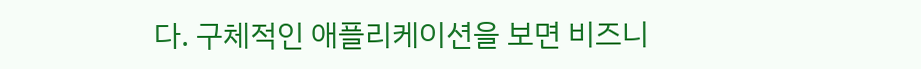다. 구체적인 애플리케이션을 보면 비즈니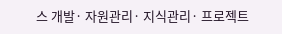스 개발· 자원관리· 지식관리· 프로젝트